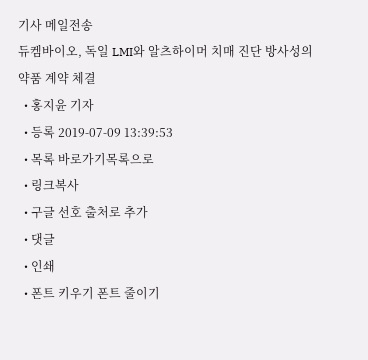기사 메일전송
듀켐바이오, 독일 LMI와 알츠하이머 치매 진단 방사성의약품 계약 체결
  • 홍지윤 기자
  • 등록 2019-07-09 13:39:53
  • 목록 바로가기목록으로
  • 링크복사
  • 구글 선호 출처로 추가
  • 댓글
  • 인쇄
  • 폰트 키우기 폰트 줄이기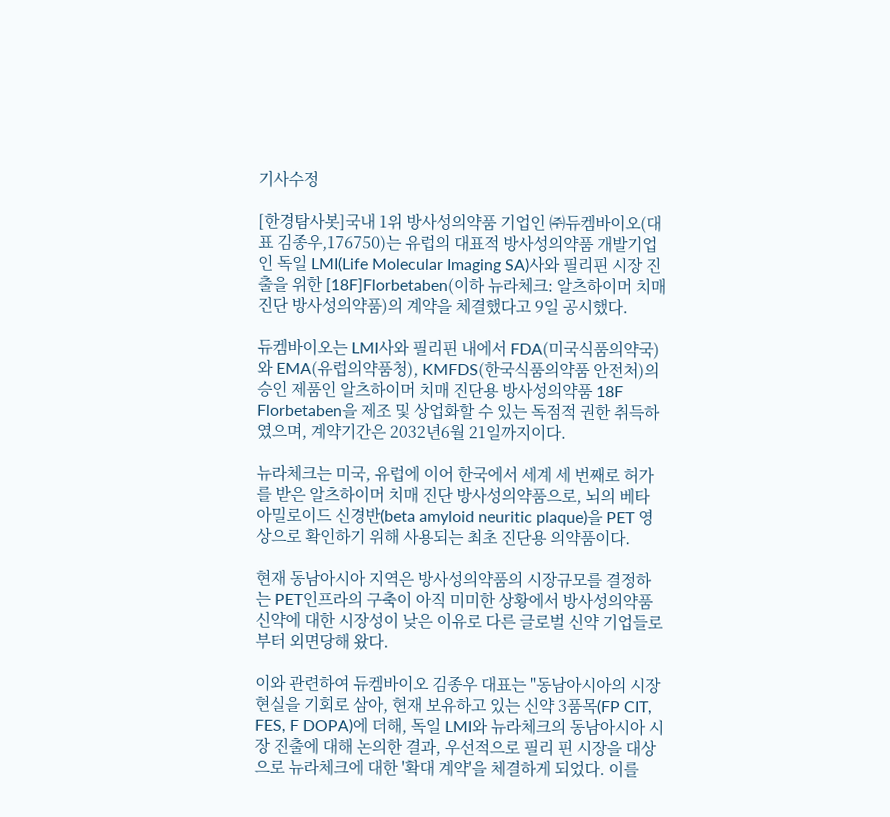기사수정

[한경탐사봇]국내 1위 방사성의약품 기업인 ㈜듀켐바이오(대표 김종우,176750)는 유럽의 대표적 방사성의약품 개발기업인 독일 LMI(Life Molecular Imaging SA)사와 필리핀 시장 진출을 위한 [18F]Florbetaben(이하 뉴라체크: 알츠하이머 치매 진단 방사성의약품)의 계약을 체결했다고 9일 공시했다.

듀켐바이오는 LMI사와 필리핀 내에서 FDA(미국식품의약국)와 EMA(유럽의약품청), KMFDS(한국식품의약품 안전처)의 승인 제품인 알츠하이머 치매 진단용 방사성의약품 18F Florbetaben을 제조 및 상업화할 수 있는 독점적 권한 취득하였으며, 계약기간은 2032년6월 21일까지이다.

뉴라체크는 미국, 유럽에 이어 한국에서 세계 세 번째로 허가를 받은 알츠하이머 치매 진단 방사성의약품으로, 뇌의 베타 아밀로이드 신경반(beta amyloid neuritic plaque)을 PET 영상으로 확인하기 위해 사용되는 최초 진단용 의약품이다.

현재 동남아시아 지역은 방사성의약품의 시장규모를 결정하는 PET인프라의 구축이 아직 미미한 상황에서 방사성의약품 신약에 대한 시장성이 낮은 이유로 다른 글로벌 신약 기업들로부터 외면당해 왔다.

이와 관련하여 듀켐바이오 김종우 대표는 "동남아시아의 시장 현실을 기회로 삼아, 현재 보유하고 있는 신약 3품목(FP CIT, FES, F DOPA)에 더해, 독일 LMI와 뉴라체크의 동남아시아 시장 진출에 대해 논의한 결과, 우선적으로 필리 핀 시장을 대상으로 뉴라체크에 대한 '확대 계약'을 체결하게 되었다. 이를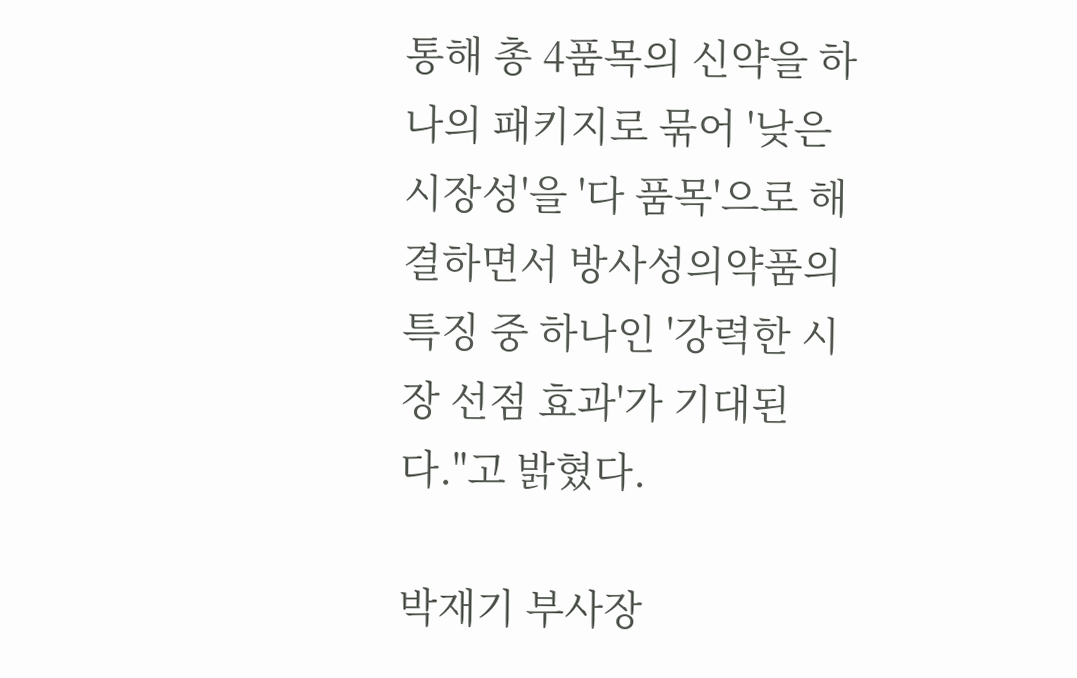통해 총 4품목의 신약을 하나의 패키지로 묶어 '낮은 시장성'을 '다 품목'으로 해결하면서 방사성의약품의 특징 중 하나인 '강력한 시장 선점 효과'가 기대된다."고 밝혔다.

박재기 부사장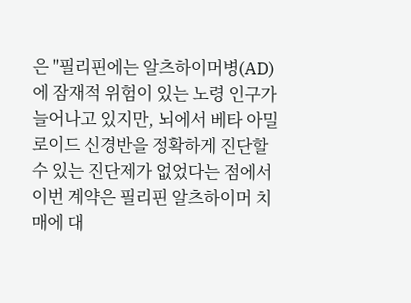은 "필리핀에는 알츠하이머병(AD)에 잠재적 위험이 있는 노령 인구가 늘어나고 있지만, 뇌에서 베타 아밀로이드 신경반을 정확하게 진단할 수 있는 진단제가 없었다는 점에서 이번 계약은 필리핀 알츠하이머 치매에 대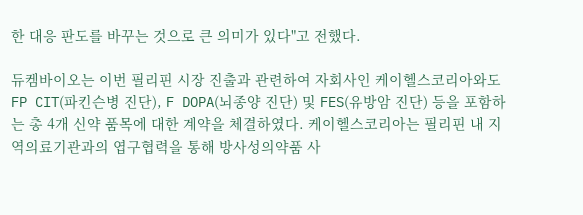한 대응 판도를 바꾸는 것으로 큰 의미가 있다"고 전했다.

듀켐바이오는 이번 필리핀 시장 진출과 관련하여 자회사인 케이헬스코리아와도 FP CIT(파킨슨병 진단), F DOPA(뇌종양 진단) 및 FES(유방암 진단) 등을 포함하는 총 4개 신약 품목에 대한 계약을 체결하였다. 케이헬스코리아는 필리핀 내 지역의료기관과의 엽구협력을 통해 방사성의약품 사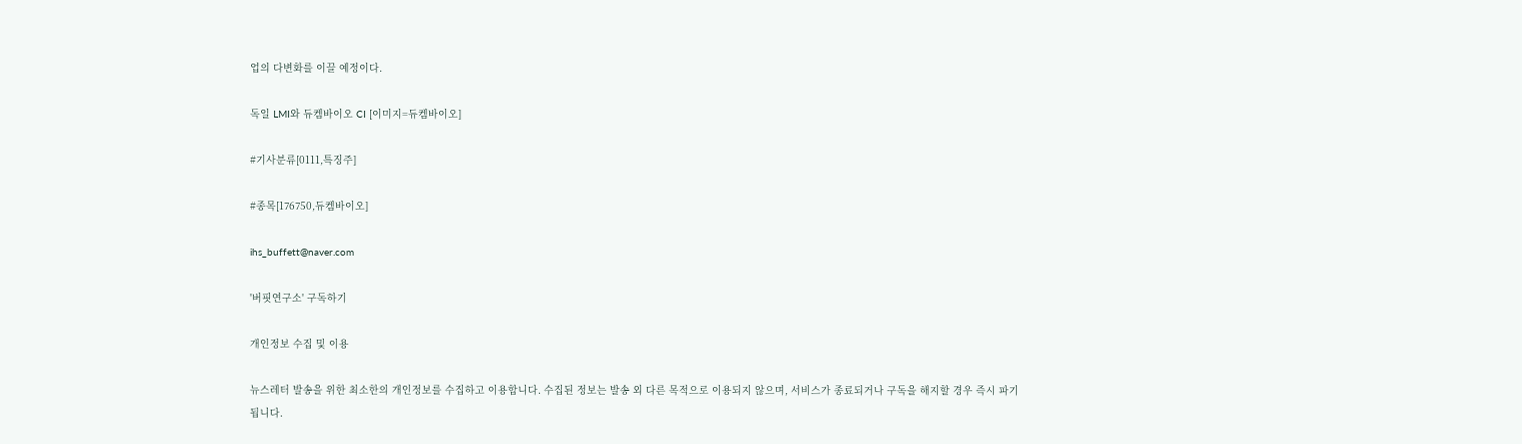업의 다변화를 이끌 예정이다.

독일 LMI와 듀켐바이오 CI [이미지=듀켐바이오]

#기사분류[0111,특징주]

#종목[176750,듀켐바이오]

ihs_buffett@naver.com

'버핏연구소' 구독하기

개인정보 수집 및 이용

뉴스레터 발송을 위한 최소한의 개인정보를 수집하고 이용합니다. 수집된 정보는 발송 외 다른 목적으로 이용되지 않으며, 서비스가 종료되거나 구독을 해지할 경우 즉시 파기됩니다.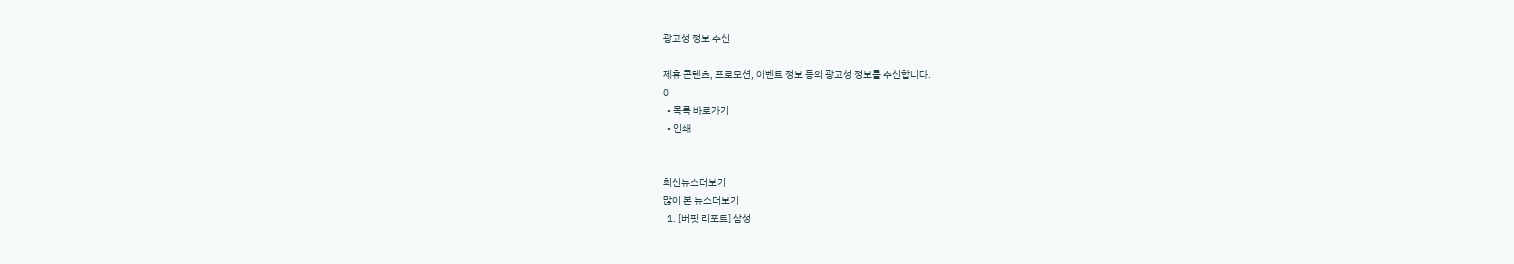광고성 정보 수신

제휴 콘텐츠, 프로모션, 이벤트 정보 등의 광고성 정보를 수신합니다.
0
  • 목록 바로가기
  • 인쇄


최신뉴스더보기
많이 본 뉴스더보기
  1. [버핏 리포트] 삼성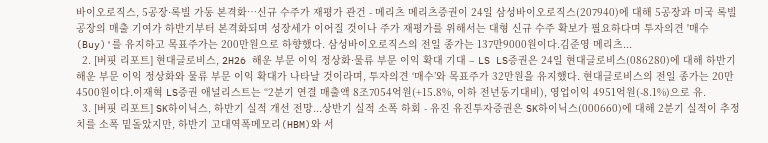바이오로직스, 5공장·록빌 가동 본격화…신규 수주가 재평가 관건 - 메리츠 메리츠증권이 24일 삼성바이오로직스(207940)에 대해 5공장과 미국 록빌 공장의 매출 기여가 하반기부터 본격화되며 성장세가 이어질 것이나 주가 재평가를 위해서는 대형 신규 수주 확보가 필요하다며 투자의견 '매수(Buy)'를 유지하고 목표주가는 200만원으로 하향했다. 삼성바이오로직스의 전일 종가는 137만9000원이다.김준영 메리츠...
  2. [버핏 리포트] 현대글로비스, 2H26 해운 부문 이익 정상화·물류 부문 이익 확대 기대 – LS LS증권은 24일 현대글로비스(086280)에 대해 하반기 해운 부문 이익 정상화와 물류 부문 이익 확대가 나타날 것이라며, 투자의견 ‘매수’와 목표주가 32만원을 유지했다. 현대글로비스의 전일 종가는 20만4500원이다.이재혁 LS증권 애널리스트는 “2분기 연결 매출액 8조7054억원(+15.8%, 이하 전년동기대비), 영업이익 4951억원(-8.1%)으로 유.
  3. [버핏 리포트] SK하이닉스, 하반기 실적 개선 전망...상반기 실적 소폭 하회 - 유진 유진투자증권은 SK하이닉스(000660)에 대해 2분기 실적이 추정치를 소폭 밑돌았지만, 하반기 고대역폭메모리(HBM)와 서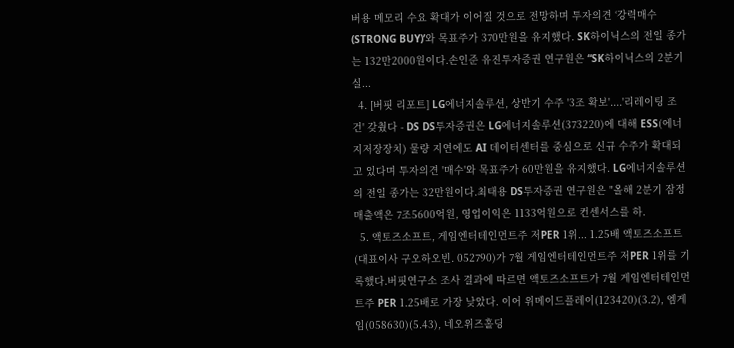버용 메모리 수요 확대가 이어질 것으로 전망하며 투자의견 ‘강력매수(STRONG BUY)’와 목표주가 370만원을 유지했다. SK하이닉스의 전일 종가는 132만2000원이다.손인준 유진투자증권 연구원은 “SK하이닉스의 2분기 실...
  4. [버핏 리포트] LG에너지솔루션, 상반기 수주 '3조 확보'....'리레이팅 조건' 갖췄다 - DS DS투자증권은 LG에너지솔루션(373220)에 대해 ESS(에너지저장장치) 물량 지연에도 AI 데이터센터를 중심으로 신규 수주가 확대되고 있다며 투자의견 '매수'와 목표주가 60만원을 유지했다. LG에너지솔루션의 전일 종가는 32만원이다.최태용 DS투자증권 연구원은 "올해 2분기 잠정 매출액은 7조5600억원, 영업이익은 1133억원으로 컨센서스를 하.
  5. 액토즈소프트, 게임엔터테인먼트주 저PER 1위... 1.25배 액토즈소프트(대표이사 구오하오빈. 052790)가 7월 게임엔터테인먼트주 저PER 1위를 기록했다.버핏연구소 조사 결과에 따르면 액토즈소프트가 7월 게임엔터테인먼트주 PER 1.25배로 가장 낮았다. 이어 위메이드플레이(123420)(3.2), 엠게임(058630)(5.43), 네오위즈홀딩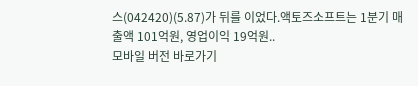스(042420)(5.87)가 뒤를 이었다.액토즈소프트는 1분기 매출액 101억원, 영업이익 19억원..
모바일 버전 바로가기